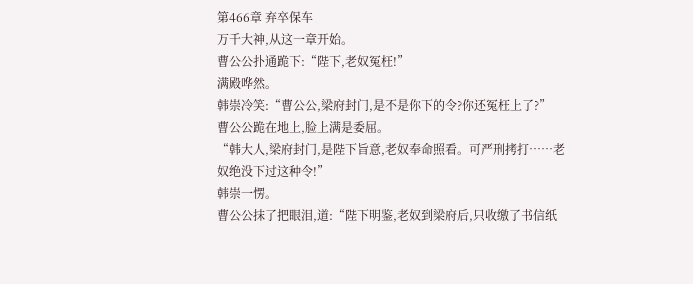第466章 弃卒保车
万千大神,从这一章开始。
曹公公扑通跪下:“陛下,老奴冤枉!”
满殿哗然。
韩崇冷笑:“曹公公,梁府封门,是不是你下的令?你还冤枉上了?”
曹公公跪在地上,脸上满是委屈。
“韩大人,梁府封门,是陛下旨意,老奴奉命照看。可严刑拷打……老奴绝没下过这种令!”
韩崇一愣。
曹公公抹了把眼泪,道:“陛下明鉴,老奴到梁府后,只收缴了书信纸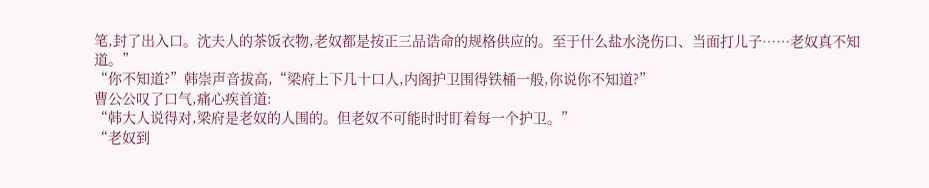笔,封了出入口。沈夫人的茶饭衣物,老奴都是按正三品诰命的规格供应的。至于什么盐水浇伤口、当面打儿子……老奴真不知道。”
“你不知道?”韩崇声音拔高,“梁府上下几十口人,内阁护卫围得铁桶一般,你说你不知道?”
曹公公叹了口气,痛心疾首道:
“韩大人说得对,梁府是老奴的人围的。但老奴不可能时时盯着每一个护卫。”
“老奴到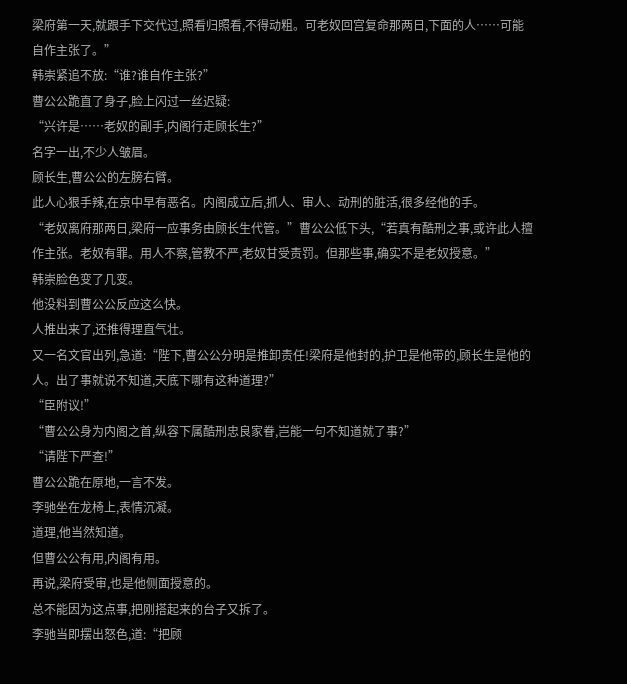梁府第一天,就跟手下交代过,照看归照看,不得动粗。可老奴回宫复命那两日,下面的人……可能自作主张了。”
韩崇紧追不放:“谁?谁自作主张?”
曹公公跪直了身子,脸上闪过一丝迟疑:
“兴许是……老奴的副手,内阁行走顾长生?”
名字一出,不少人皱眉。
顾长生,曹公公的左膀右臂。
此人心狠手辣,在京中早有恶名。内阁成立后,抓人、审人、动刑的脏活,很多经他的手。
“老奴离府那两日,梁府一应事务由顾长生代管。”曹公公低下头,“若真有酷刑之事,或许此人擅作主张。老奴有罪。用人不察,管教不严,老奴甘受责罚。但那些事,确实不是老奴授意。”
韩崇脸色变了几变。
他没料到曹公公反应这么快。
人推出来了,还推得理直气壮。
又一名文官出列,急道:“陛下,曹公公分明是推卸责任!梁府是他封的,护卫是他带的,顾长生是他的人。出了事就说不知道,天底下哪有这种道理?”
“臣附议!”
“曹公公身为内阁之首,纵容下属酷刑忠良家眷,岂能一句不知道就了事?”
“请陛下严查!”
曹公公跪在原地,一言不发。
李驰坐在龙椅上,表情沉凝。
道理,他当然知道。
但曹公公有用,内阁有用。
再说,梁府受审,也是他侧面授意的。
总不能因为这点事,把刚搭起来的台子又拆了。
李驰当即摆出怒色,道:“把顾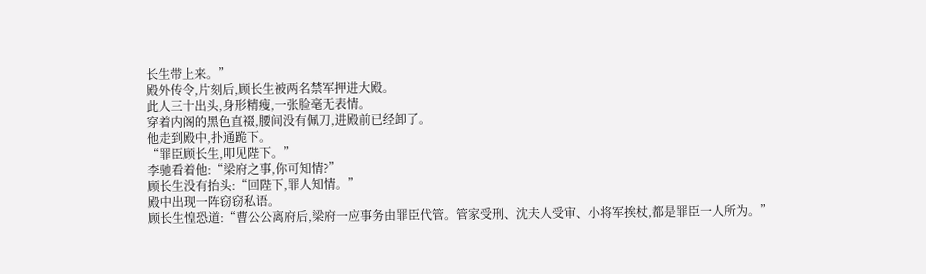长生带上来。”
殿外传令,片刻后,顾长生被两名禁军押进大殿。
此人三十出头,身形精瘦,一张脸毫无表情。
穿着内阁的黑色直裰,腰间没有佩刀,进殿前已经卸了。
他走到殿中,扑通跪下。
“罪臣顾长生,叩见陛下。”
李驰看着他:“梁府之事,你可知情?”
顾长生没有抬头:“回陛下,罪人知情。”
殿中出现一阵窃窃私语。
顾长生惶恐道:“曹公公离府后,梁府一应事务由罪臣代管。管家受刑、沈夫人受审、小将军挨杖,都是罪臣一人所为。”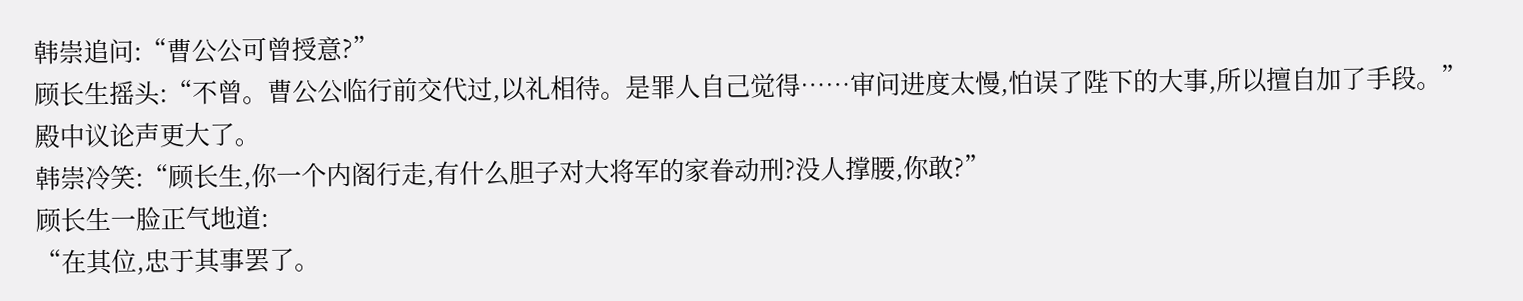韩崇追问:“曹公公可曾授意?”
顾长生摇头:“不曾。曹公公临行前交代过,以礼相待。是罪人自己觉得……审问进度太慢,怕误了陛下的大事,所以擅自加了手段。”
殿中议论声更大了。
韩崇冷笑:“顾长生,你一个内阁行走,有什么胆子对大将军的家眷动刑?没人撑腰,你敢?”
顾长生一脸正气地道:
“在其位,忠于其事罢了。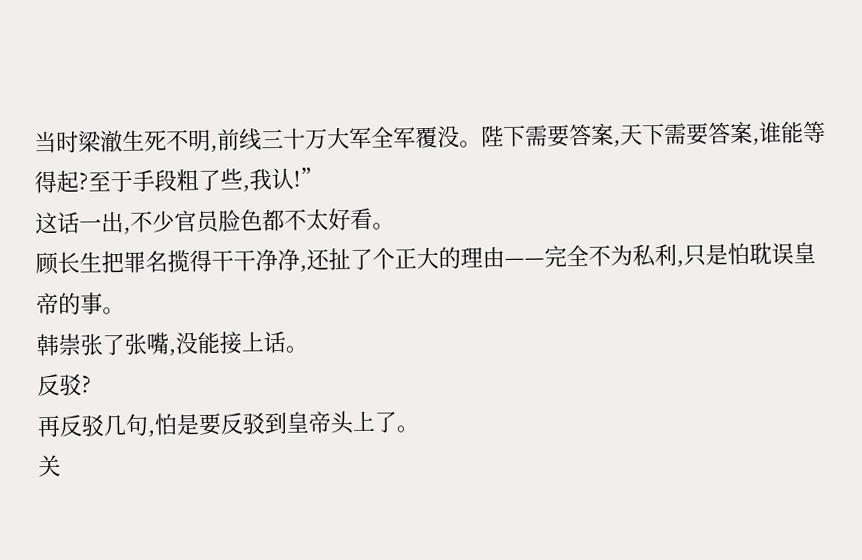当时梁澈生死不明,前线三十万大军全军覆没。陛下需要答案,天下需要答案,谁能等得起?至于手段粗了些,我认!”
这话一出,不少官员脸色都不太好看。
顾长生把罪名揽得干干净净,还扯了个正大的理由——完全不为私利,只是怕耽误皇帝的事。
韩崇张了张嘴,没能接上话。
反驳?
再反驳几句,怕是要反驳到皇帝头上了。
关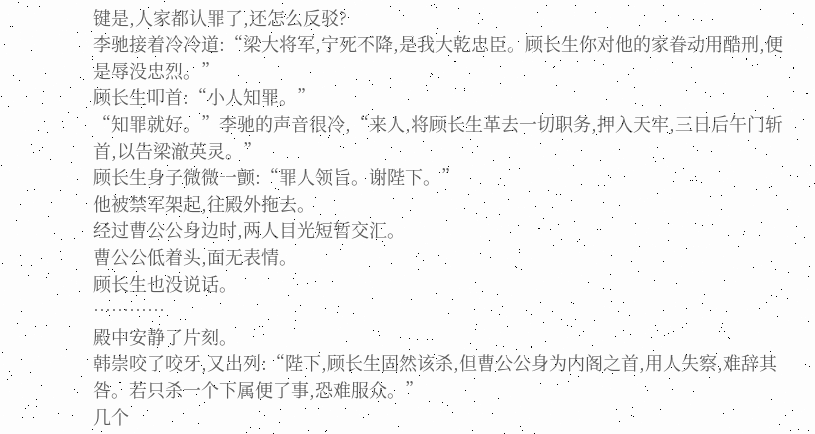键是,人家都认罪了,还怎么反驳?
李驰接着冷冷道:“梁大将军,宁死不降,是我大乾忠臣。顾长生你对他的家眷动用酷刑,便是辱没忠烈。”
顾长生叩首:“小人知罪。”
“知罪就好。”李驰的声音很冷,“来人,将顾长生革去一切职务,押入天牢,三日后午门斩首,以告梁澈英灵。”
顾长生身子微微一颤:“罪人领旨。谢陛下。”
他被禁军架起,往殿外拖去。
经过曹公公身边时,两人目光短暂交汇。
曹公公低着头,面无表情。
顾长生也没说话。
…………
殿中安静了片刻。
韩崇咬了咬牙,又出列:“陛下,顾长生固然该杀,但曹公公身为内阁之首,用人失察,难辞其咎。若只杀一个下属便了事,恐难服众。”
几个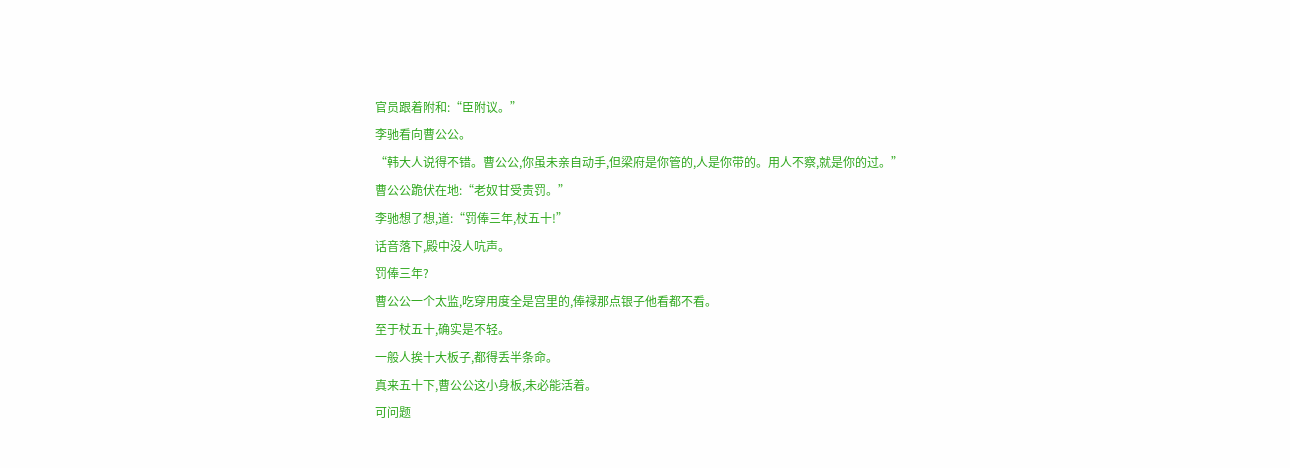官员跟着附和:“臣附议。”
李驰看向曹公公。
“韩大人说得不错。曹公公,你虽未亲自动手,但梁府是你管的,人是你带的。用人不察,就是你的过。”
曹公公跪伏在地:“老奴甘受责罚。”
李驰想了想,道:“罚俸三年,杖五十!”
话音落下,殿中没人吭声。
罚俸三年?
曹公公一个太监,吃穿用度全是宫里的,俸禄那点银子他看都不看。
至于杖五十,确实是不轻。
一般人挨十大板子,都得丢半条命。
真来五十下,曹公公这小身板,未必能活着。
可问题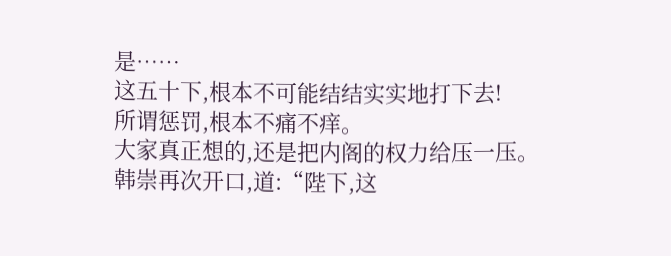是……
这五十下,根本不可能结结实实地打下去!
所谓惩罚,根本不痛不痒。
大家真正想的,还是把内阁的权力给压一压。
韩崇再次开口,道:“陛下,这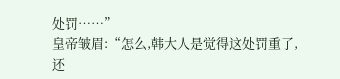处罚……”
皇帝皱眉:“怎么,韩大人是觉得这处罚重了,还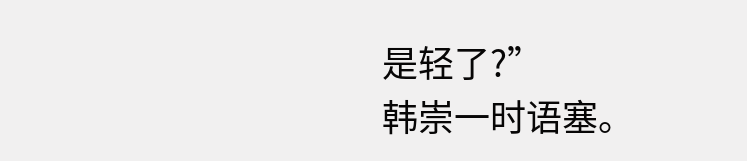是轻了?”
韩崇一时语塞。